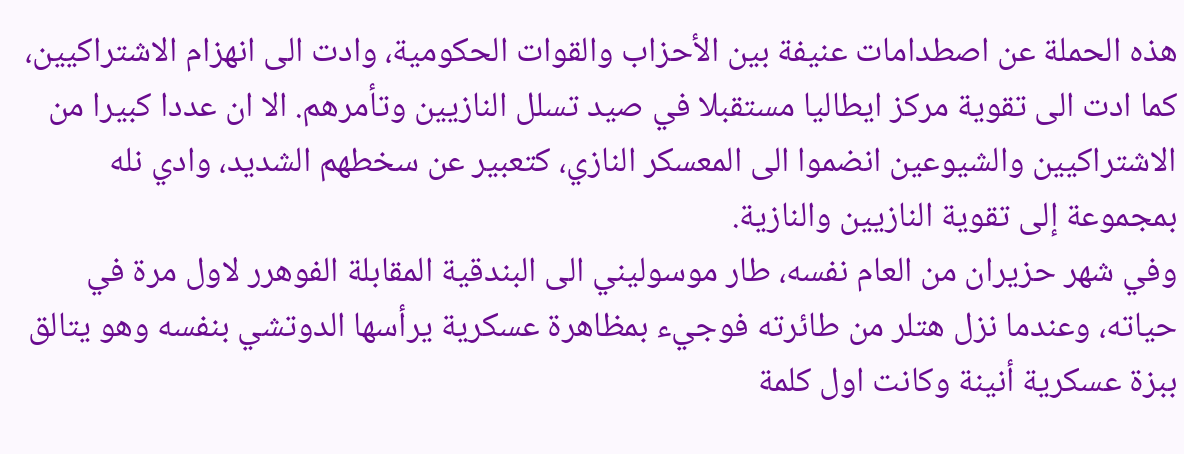هذه الحملة عن اصطدامات عنيفة بين الأحزاب والقوات الحكومية، وادت الى انهزام الاشتراكيين، كما ادت الى تقوية مركز ايطاليا مستقبلا في صيد تسلل النازيين وتأمرهم. الا ان عددا كبيرا من الاشتراكيين والشيوعين انضموا الى المعسكر النازي، كتعبير عن سخطهم الشديد، وادي نله بمجموعة إلى تقوية النازيين والنازية.
وفي شهر حزيران من العام نفسه، طار موسوليني الى البندقية المقابلة الفوهرر لاول مرة في حياته، وعندما نزل هتلر من طائرته فوجيء بمظاهرة عسكرية يرأسها الدوتشي بنفسه وهو يتالق ببزة عسكرية أنينة وكانت اول كلمة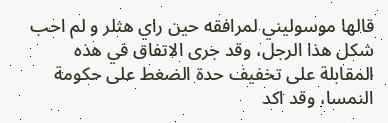قالها موسوليني لمرافقه حين راي هثلر و لم احب شكل هذا الرجل، وقد جرى الاتفاق في هذه المقابلة على تخفيف حدة الضغط على حكومة النمسا، وقد اكد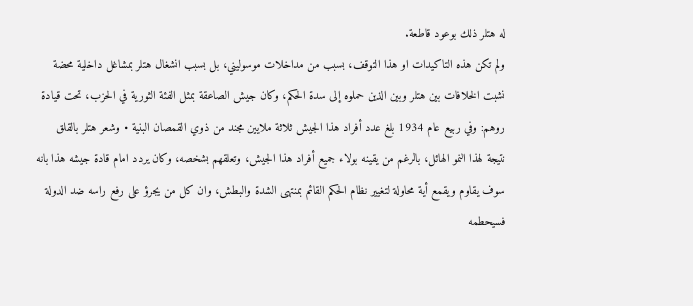له هتلر ذلك بوعود قاطعة.
ولم تكن هذه التاكيدات او هذا التوقف، بسبب من مداخلات موسوليني، بل بسبب انشغال هتلر بمشاغل داخلية محضة
نشبت الخلافات بين هتلر وبين الذين حملوه إلى سدة الحكم، وكان جيش الصاعقة بمثل الفئة الثورية في الحزب، تحت قيادة روهم: وفي ربيع عام 1934 بلغ عدد أفراد هذا الجيش ثلاثة ملايين مجند من ذوي القمصان البنية • وشعر هتلر بالقلق نتيجة لهذا النمو الهائل، بالرغم من يقينه بولاء جميع أفراد هذا الجيش، وتعلقهم بشخصه، وكان يردد امام قادة جيشه هذا بانه سوف يقاوم ويقمع أية محاولة لتغيير نظام الحكم القائم بمنتهى الشدة والبطش، وان كل من يجرؤ على رفع راسه ضد الدولة فسيحطمه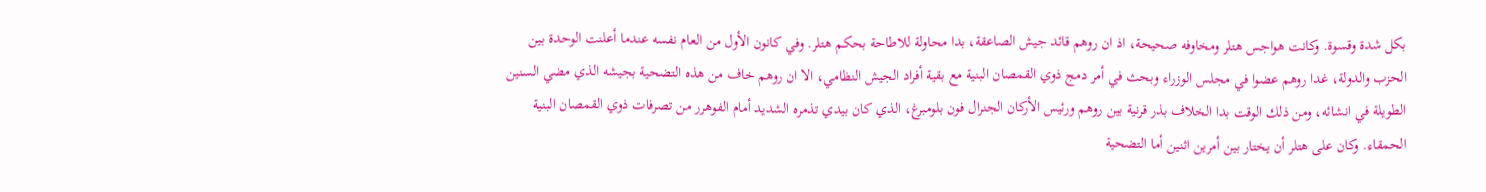بكل شدة وقسوة. وكانت هواجس هتلر ومخاوفه صحيحة، اذ ان روهم قائد جيش الصاعقة، بدا محاولة للاطاحة بحكم هتلر. وفي كانون الأول من العام نفسه عندما أعلنت الوحدة بين الحزب والدولة، غدا روهم عضوا في مجلس الوزراء وبحث في أمر دمج ذوي القمصان البنية مع بقية أفراد الجيش النظامي، الا ان روهم خاف من هذه التضحية بجيشه الذي مضي السنين الطويلة في انشائه، ومن ذلك الوقت بدا الخلاف بذر قرنية بين روهم ورئيس الأركان الجنرال فون بلومبرغ، الذي كان بيدي تذمره الشديد أمام الفوهرر من تصرفات ذوي القمصان البنية الحمقاء. وكان على هتلر أن يختار بين أمرين اثنين أما التضحية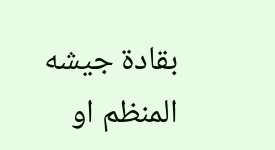بقادة جيشه المنظم او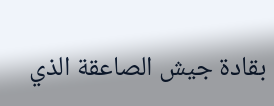بقادة جيش الصاعقة الذي